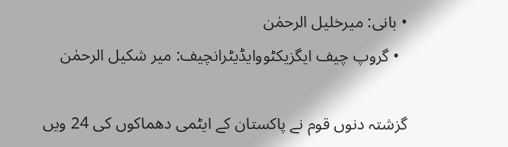• بانی: میرخلیل الرحمٰن
  • گروپ چیف ایگزیکٹووایڈیٹرانچیف: میر شکیل الرحمٰن

گزشتہ دنوں قوم نے پاکستان کے ایٹمی دھماکوں کی 24 ویں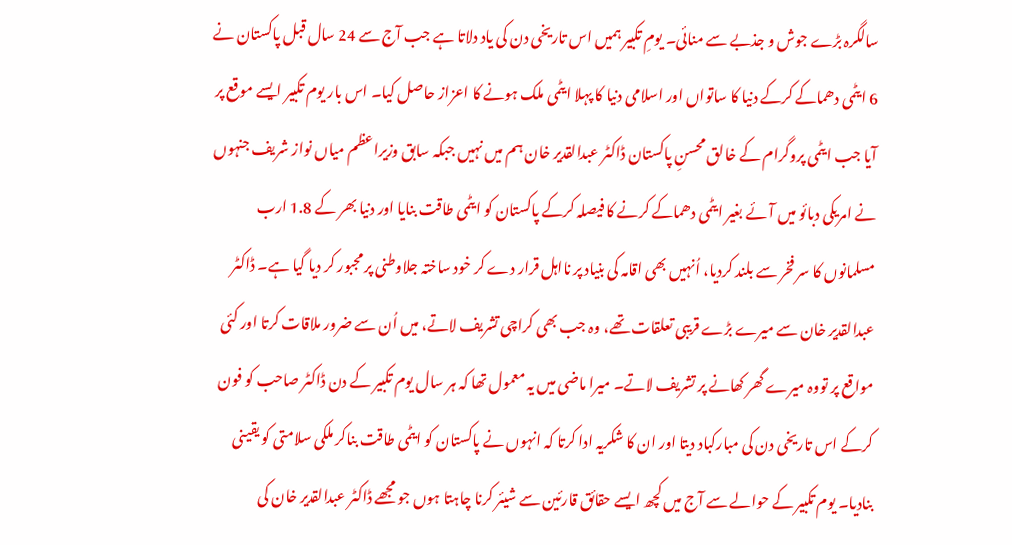سالگرہ بڑے جوش و جذبے سے منائی۔ یومِ تکبیر ہمیں اس تاریخی دن کی یاد دلاتا ہے جب آج سے 24 سال قبل پاکستان نے 6 ایٹمی دھماکے کرکے دنیا کا ساتواں اور اسلامی دنیا کا پہلا ایٹمی ملک ہونے کا اعزاز حاصل کیا۔ اس بار یوم تکبیر ایسے موقع پر آیا جب ایٹمی پروگرام کے خالق محسنِ پاکستان ڈاکٹر عبدالقدیر خان ہم میں نہیں جبکہ سابق وزیراعظم میاں نواز شریف جنہوں نے امریکی دبائو میں آئے بغیر ایٹمی دھماکے کرنے کا فیصلہ کرکے پاکستان کو ایٹمی طاقت بنایا اور دنیا بھر کے 1.8 ارب مسلمانوں کا سر فخر سے بلند کردیا، اُنہیں بھی اقامہ کی بنیاد پر نااہل قرار دے کر خود ساختہ جلاوطنی پر مجبور کر دیا گیا ہے۔ ڈاکٹر عبدالقدیر خان سے میرے بڑے قریبی تعلقات تھے، وہ جب بھی کراچی تشریف لاتے، میں اُن سے ضرور ملاقات کرتا اور کئی مواقع پر تووہ میرے گھر کھانے پر تشریف لاتے۔ میرا ماضی میں یہ معمول تھا کہ ہر سال یوم تکبیر کے دن ڈاکٹر صاحب کو فون کرکے اس تاریخی دن کی مبارکباد دیتا اور ان کا شکریہ ادا کرتا کہ انہوں نے پاکستان کو ایٹمی طاقت بناکر ملکی سلامتی کو یقینی بنادیا۔ یوم تکبیر کے حوالے سے آج میں کچھ ایسے حقائق قارئین سے شیئر کرنا چاہتا ہوں جو مجھے ڈاکٹر عبدالقدیر خان کی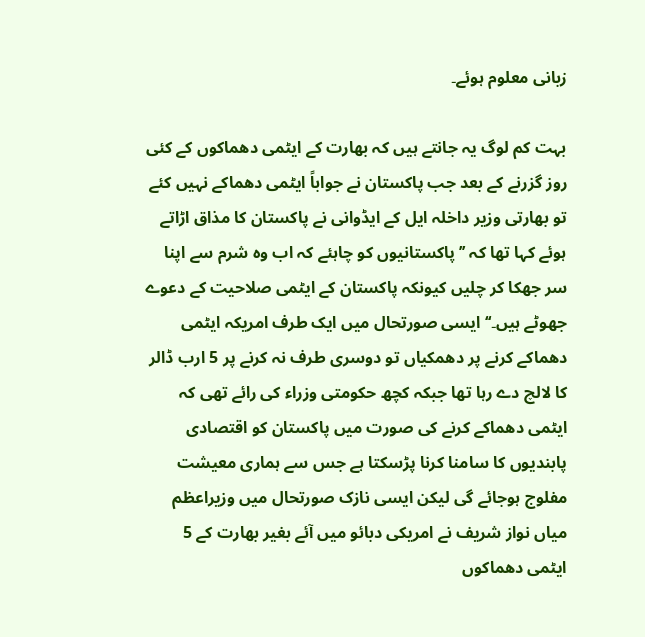زبانی معلوم ہوئے۔

بہت کم لوگ یہ جانتے ہیں کہ بھارت کے ایٹمی دھماکوں کے کئی روز گزرنے کے بعد جب پاکستان نے جواباً ایٹمی دھماکے نہیں کئے تو بھارتی وزیر داخلہ ایل کے ایڈوانی نے پاکستان کا مذاق اڑاتے ہوئے کہا تھا کہ ’’پاکستانیوں کو چاہئے کہ اب وہ شرم سے اپنا سر جھکا کر چلیں کیونکہ پاکستان کے ایٹمی صلاحیت کے دعوے جھوٹے ہیں۔‘‘ ایسی صورتحال میں ایک طرف امریکہ ایٹمی دھماکے کرنے پر دھمکیاں تو دوسری طرف نہ کرنے پر 5 ارب ڈالر کا لالچ دے رہا تھا جبکہ کچھ حکومتی وزراء کی رائے تھی کہ ایٹمی دھماکے کرنے کی صورت میں پاکستان کو اقتصادی پابندیوں کا سامنا کرنا پڑسکتا ہے جس سے ہماری معیشت مفلوج ہوجائے گی لیکن ایسی نازک صورتحال میں وزیراعظم میاں نواز شریف نے امریکی دبائو میں آئے بغیر بھارت کے 5 ایٹمی دھماکوں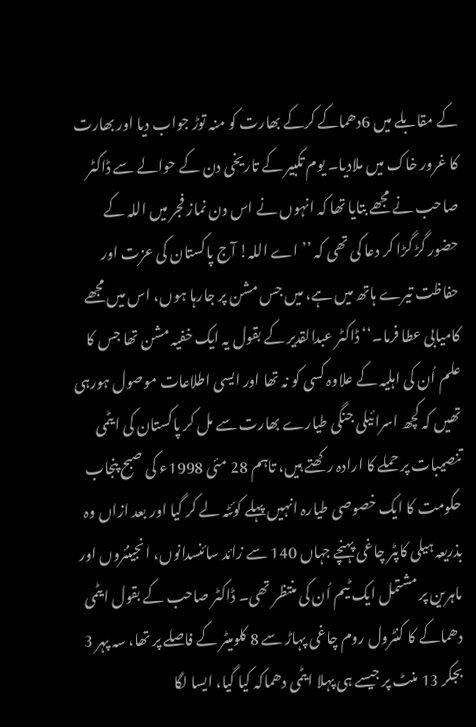کے مقابلے میں 6دھماکے کرکے بھارت کو منہ توڑ جواب دیا اور بھارت کا غرور خاک میں ملادیا۔ یوم تکبیر کے تاریخی دن کے حوالے سے ڈاکٹر صاحب نے مجھے بتایا تھا کہ انہوں نے اس دن نماز فجر میں اللہ کے حضور گڑ گڑا کر دعا کی تھی کہ ’’اے اللہ! آج پاکستان کی عزت اور حفاظت تیرے ہاتھ میں ہے، میں جس مشن پر جارہا ہوں، اس میں مجھے کامیابی عطا فرما۔‘‘ ڈاکٹر عبدالقدیر کے بقول یہ ایک خفیہ مشن تھا جس کا علم اُن کی اہلیہ کے علاوہ کسی کو نہ تھا اور ایسی اطلاعات موصول ہورہی تھیں کہ کچھ اسرائیلی جنگی طیارے بھارت سے مل کر پاکستان کی ایٹمی تنصیبات پر حملے کا ارادہ رکھتے ہیں، تاہم 28 مئی 1998ء کی صبح پنجاب حکومت کا ایک خصوصی طیارہ انہیں پہلے کوئٹہ لے کر گیا اور بعد ازاں وہ بذریعہ ہیلی کاپٹر چاغی پہنچے جہاں 140 سے زائد سائنسدانوں، انجینئروں اور ماہرین پر مشتمل ایک ٹیم اُن کی منتظر تھی۔ ڈاکٹر صاحب کے بقول ایٹمی دھماکے کا کنٹرول روم چاغی پہاڑ سے 8 کلومیٹر کے فاصلے پر تھا، سہ پہر 3 بجکر 13 منٹ پر جیسے ہی پہلا ایٹمی دھماکہ کیا گیا، ایسا لگا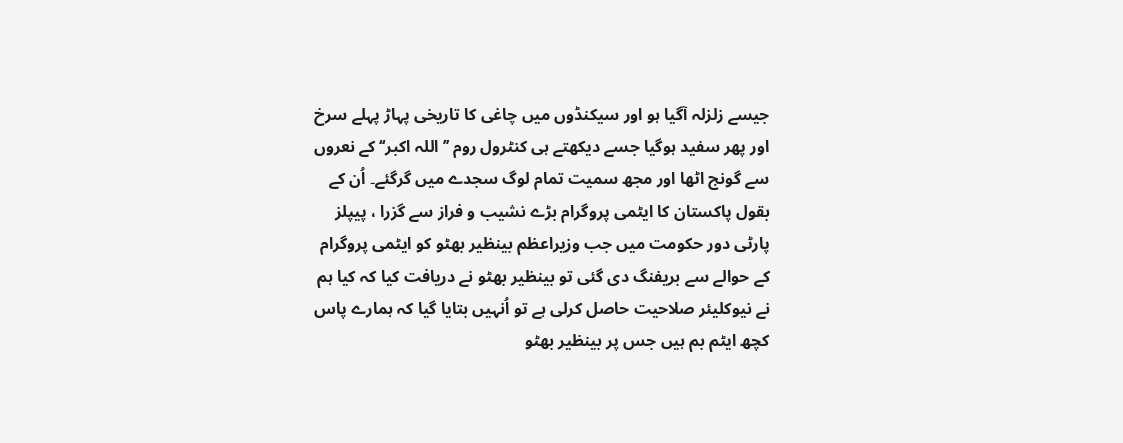جیسے زلزلہ آگیا ہو اور سیکنڈوں میں چاغی کا تاریخی پہاڑ پہلے سرخ اور پھر سفید ہوگیا جسے دیکھتے ہی کنٹرول روم ’’اللہ اکبر‘‘ کے نعروں سے گونج اٹھا اور مجھ سمیت تمام لوگ سجدے میں گرگئے۔ اُن کے بقول پاکستان کا ایٹمی پروگرام بڑے نشیب و فراز سے گزرا ، پیپلز پارٹی دور حکومت میں جب وزیراعظم بینظیر بھٹو کو ایٹمی پروگرام کے حوالے سے بریفنگ دی گئی تو بینظیر بھٹو نے دریافت کیا کہ کیا ہم نے نیوکلیئر صلاحیت حاصل کرلی ہے تو اُنہیں بتایا گیا کہ ہمارے پاس کچھ ایٹم بم ہیں جس پر بینظیر بھٹو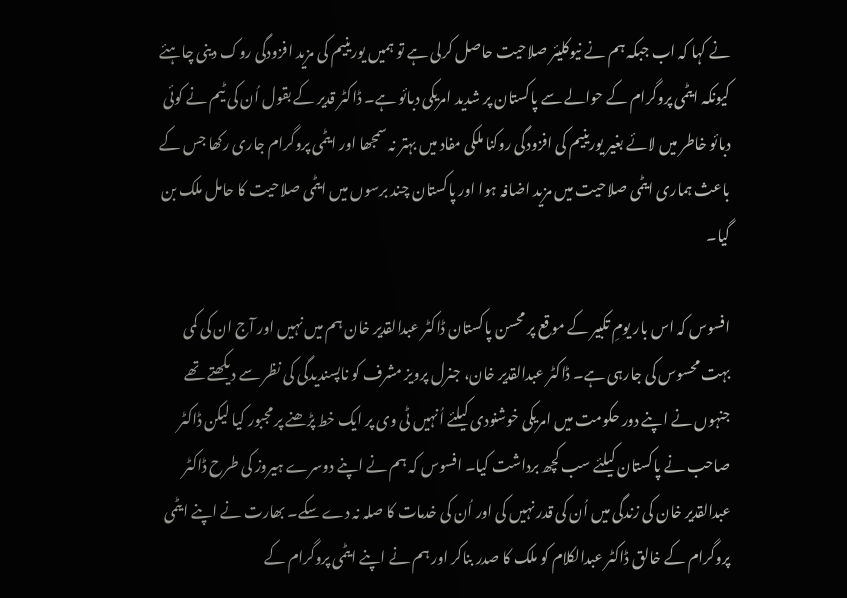نے کہا کہ اب جبکہ ہم نے نیوکلیئر صلاحیت حاصل کرلی ہے تو ہمیں یورینیم کی مزید افزودگی روک دینی چاہئے کیونکہ ایٹمی پروگرام کے حوالے سے پاکستان پر شدید امریکی دبائو ہے۔ ڈاکٹر قدیر کے بقول اُن کی ٹیم نے کوئی دبائو خاطر میں لائے بغیر یورینیم کی افزودگی روکنا ملکی مفاد میں بہتر نہ سمجھا اور ایٹمی پروگرام جاری رکھا جس کے باعث ہماری ایٹمی صلاحیت میں مزید اضافہ ہوا اور پاکستان چند برسوں میں ایٹمی صلاحیت کا حامل ملک بن گیا۔

افسوس کہ اس بار یومِ تکبیر کے موقع پر محسن پاکستان ڈاکٹر عبدالقدیر خان ہم میں نہیں اور آج ان کی کمی بہت محسوس کی جارہی ہے۔ ڈاکٹر عبدالقدیر خان، جنرل پرویز مشرف کو ناپسندیدگی کی نظر سے دیکھتے تھے جنہوں نے اپنے دور حکومت میں امریکی خوشنودی کیلئے اُنہیں ٹی وی پر ایک خط پڑھنے پر مجبور کیا لیکن ڈاکٹر صاحب نے پاکستان کیلئے سب کچھ برداشت کیا۔ افسوس کہ ہم نے اپنے دوسرے ہیروز کی طرح ڈاکٹر عبدالقدیر خان کی زندگی میں اُن کی قدر نہیں کی اور اُن کی خدمات کا صلہ نہ دے سکے۔ بھارت نے اپنے ایٹمی پروگرام کے خالق ڈاکٹر عبدالکلام کو ملک کا صدر بناکر اور ہم نے اپنے ایٹمی پروگرام کے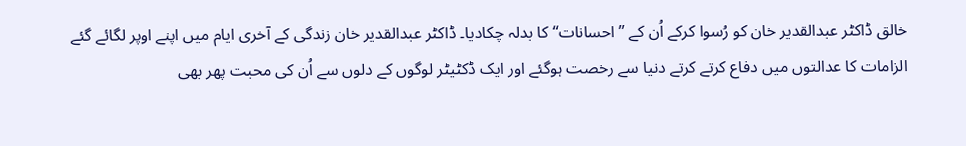خالق ڈاکٹر عبدالقدیر خان کو رُسوا کرکے اُن کے ’’احسانات‘‘ کا بدلہ چکادیا۔ ڈاکٹر عبدالقدیر خان زندگی کے آخری ایام میں اپنے اوپر لگائے گئے الزامات کا عدالتوں میں دفاع کرتے کرتے دنیا سے رخصت ہوگئے اور ایک ڈکٹیٹر لوگوں کے دلوں سے اُن کی محبت پھر بھی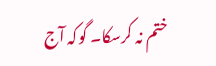ختم نہ کرسکا۔ گوکہ آج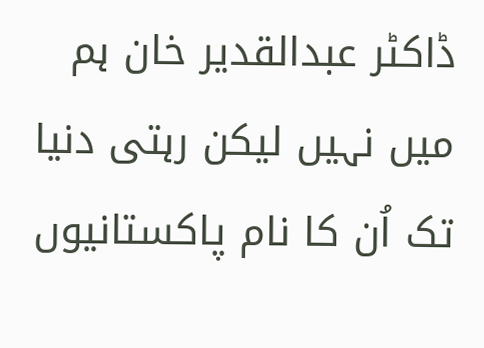ڈاکٹر عبدالقدیر خان ہم میں نہیں لیکن رہتی دنیا تک اُن کا نام پاکستانیوں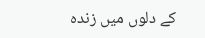کے دلوں میں زندہ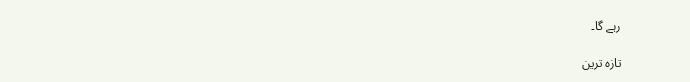رہے گا۔

تازہ ترین